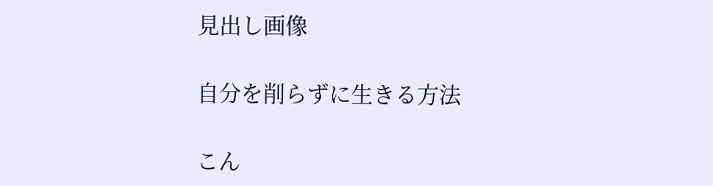見出し画像

自分を削らずに生きる方法

こん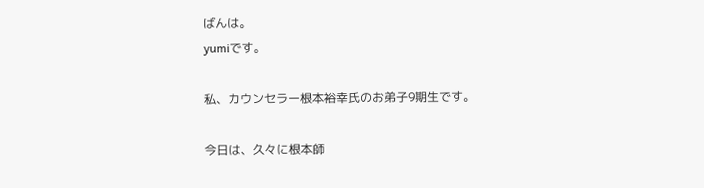ばんは。
yumiです。

私、カウンセラー根本裕幸氏のお弟子9期生です。

今日は、久々に根本師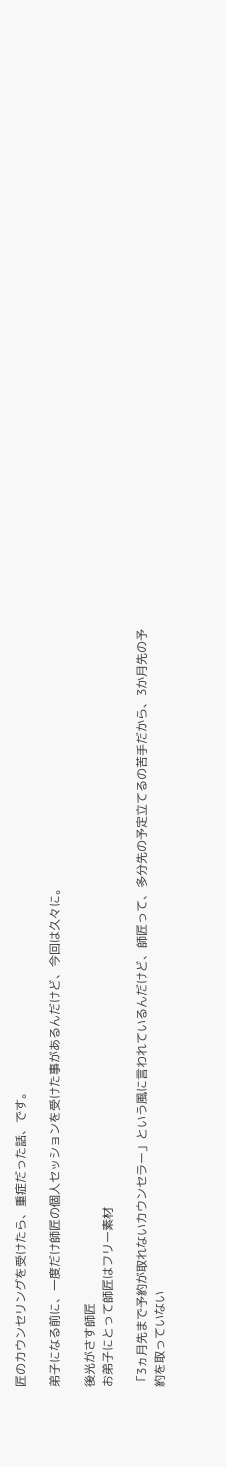匠のカウンセリングを受けたら、重症だった話、です。

弟子になる前に、一度だけ師匠の個人セッションを受けた事があるんだけど、今回は久々に。

後光がさす師匠
お弟子にとって師匠はフリー素材

「3ヵ月先まで予約が取れないカウンセラー」という風に言われているんだけど、師匠って、多分先の予定立てるの苦手だから、3か月先の予約を取っていない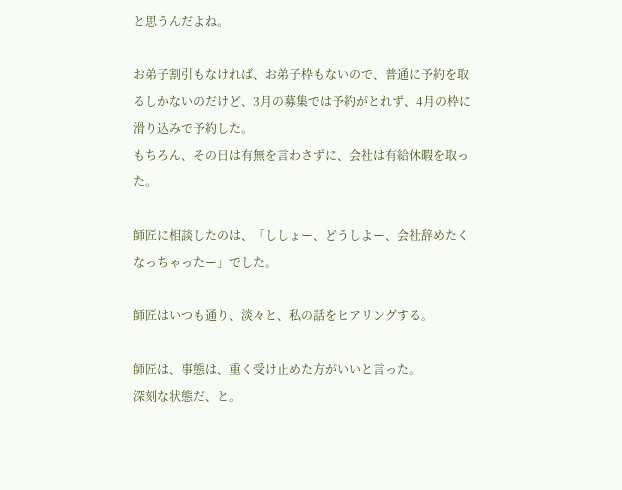と思うんだよね。

お弟子割引もなければ、お弟子枠もないので、普通に予約を取るしかないのだけど、3月の募集では予約がとれず、4月の枠に滑り込みで予約した。
もちろん、その日は有無を言わさずに、会社は有給休暇を取った。

師匠に相談したのは、「ししょー、どうしよー、会社辞めたくなっちゃったー」でした。

師匠はいつも通り、淡々と、私の話をヒアリングする。

師匠は、事態は、重く受け止めた方がいいと言った。
深刻な状態だ、と。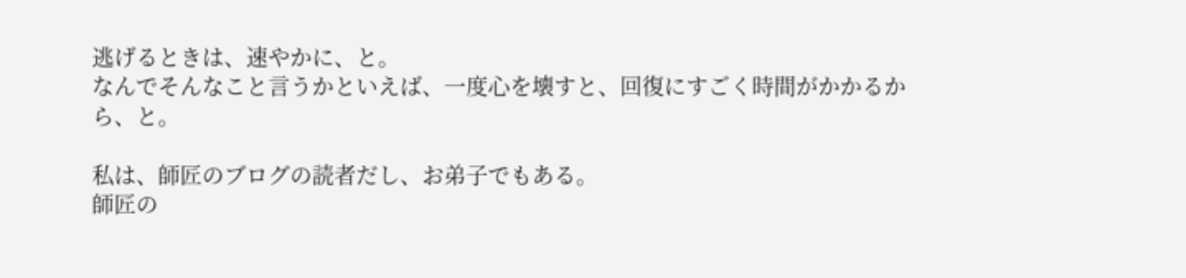逃げるときは、速やかに、と。
なんでそんなこと言うかといえば、一度心を壊すと、回復にすごく時間がかかるから、と。

私は、師匠のブログの読者だし、お弟子でもある。
師匠の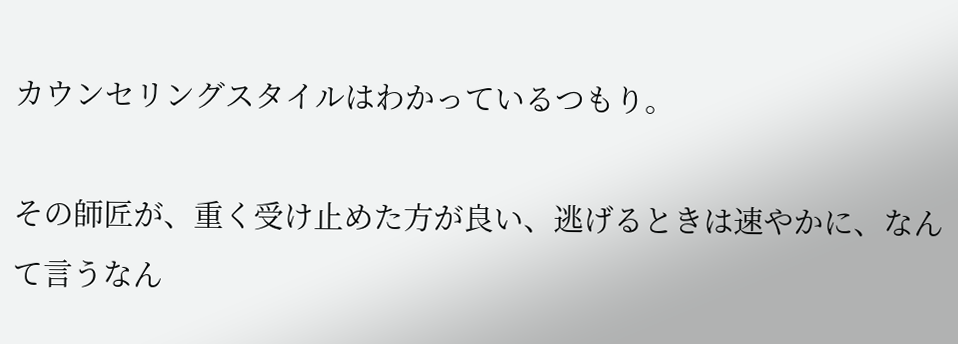カウンセリングスタイルはわかっているつもり。

その師匠が、重く受け止めた方が良い、逃げるときは速やかに、なんて言うなん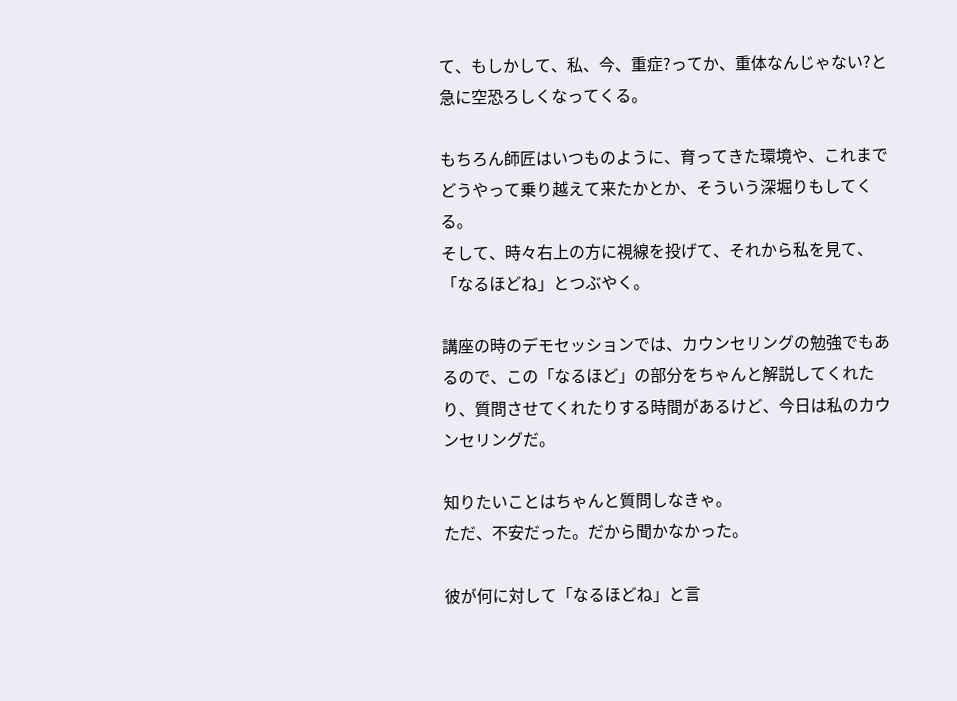て、もしかして、私、今、重症?ってか、重体なんじゃない?と急に空恐ろしくなってくる。

もちろん師匠はいつものように、育ってきた環境や、これまでどうやって乗り越えて来たかとか、そういう深堀りもしてくる。
そして、時々右上の方に視線を投げて、それから私を見て、「なるほどね」とつぶやく。

講座の時のデモセッションでは、カウンセリングの勉強でもあるので、この「なるほど」の部分をちゃんと解説してくれたり、質問させてくれたりする時間があるけど、今日は私のカウンセリングだ。

知りたいことはちゃんと質問しなきゃ。
ただ、不安だった。だから聞かなかった。

彼が何に対して「なるほどね」と言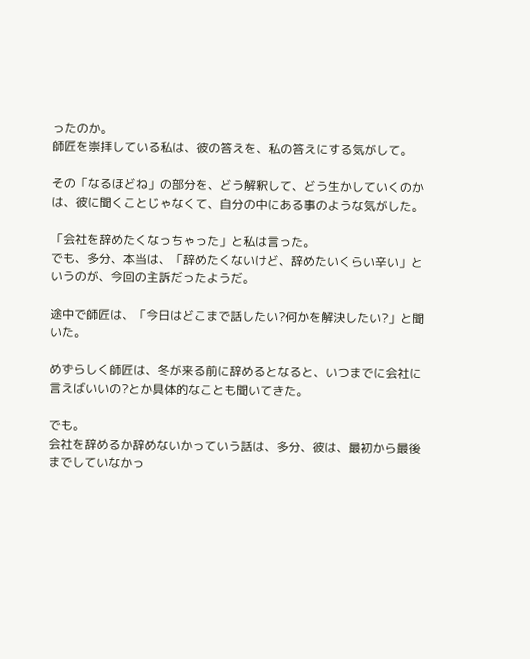ったのか。
師匠を崇拝している私は、彼の答えを、私の答えにする気がして。

その「なるほどね」の部分を、どう解釈して、どう生かしていくのかは、彼に聞くことじゃなくて、自分の中にある事のような気がした。

「会社を辞めたくなっちゃった」と私は言った。
でも、多分、本当は、「辞めたくないけど、辞めたいくらい辛い」というのが、今回の主訴だったようだ。

途中で師匠は、「今日はどこまで話したい?何かを解決したい?」と聞いた。

めずらしく師匠は、冬が来る前に辞めるとなると、いつまでに会社に言えばいいの?とか具体的なことも聞いてきた。

でも。
会社を辞めるか辞めないかっていう話は、多分、彼は、最初から最後までしていなかっ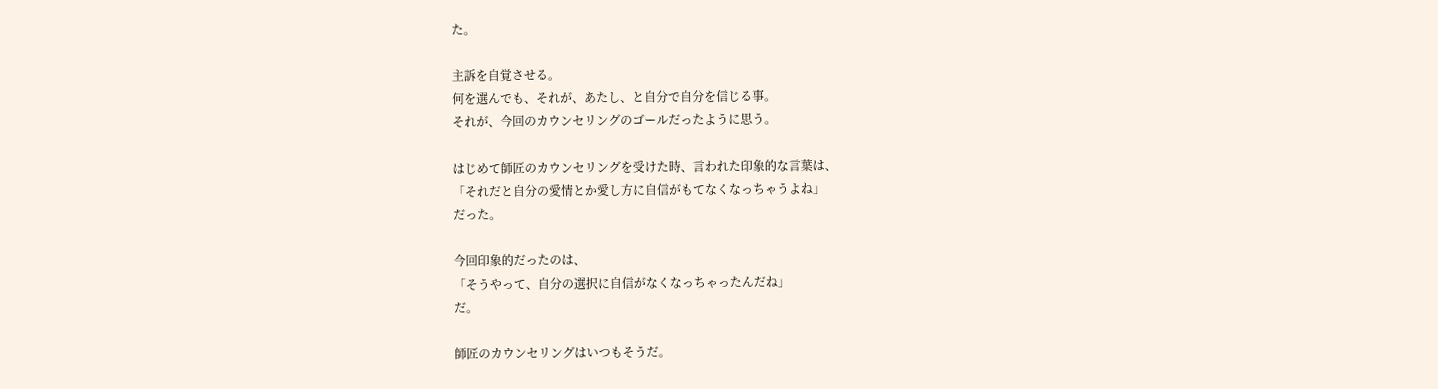た。

主訴を自覚させる。
何を選んでも、それが、あたし、と自分で自分を信じる事。
それが、今回のカウンセリングのゴールだったように思う。

はじめて師匠のカウンセリングを受けた時、言われた印象的な言葉は、
「それだと自分の愛情とか愛し方に自信がもてなくなっちゃうよね」
だった。

今回印象的だったのは、
「そうやって、自分の選択に自信がなくなっちゃったんだね」
だ。

師匠のカウンセリングはいつもそうだ。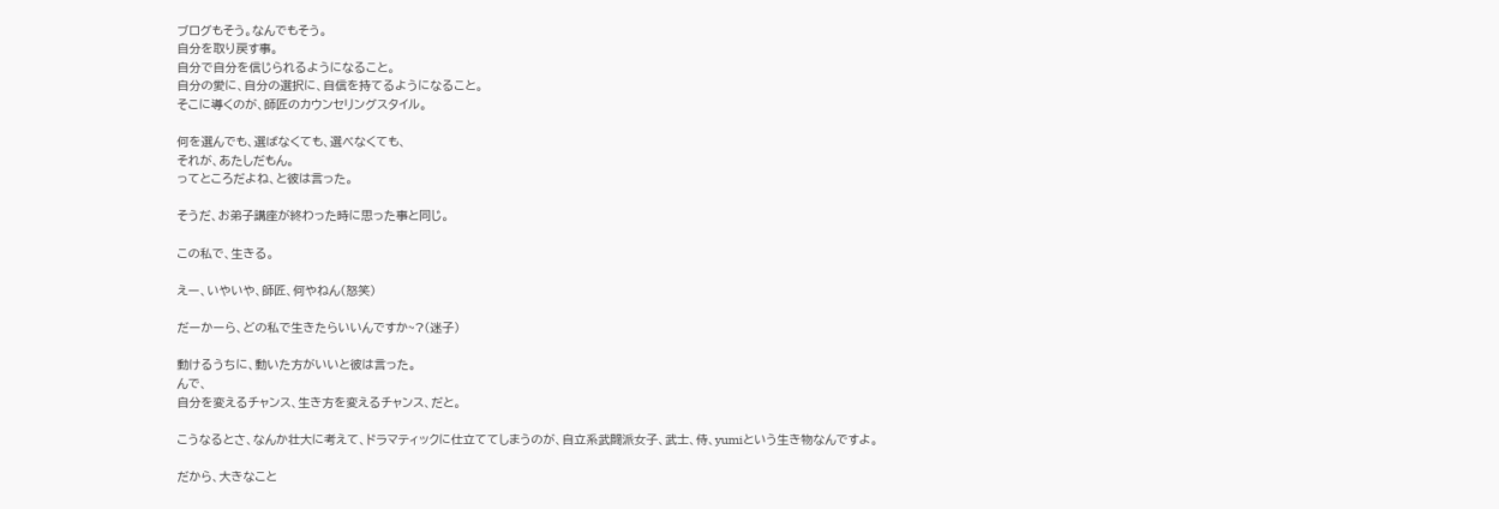ブログもそう。なんでもそう。
自分を取り戻す事。
自分で自分を信じられるようになること。
自分の愛に、自分の選択に、自信を持てるようになること。
そこに導くのが、師匠のカウンセリングスタイル。

何を選んでも、選ばなくても、選べなくても、
それが、あたしだもん。
ってところだよね、と彼は言った。

そうだ、お弟子講座が終わった時に思った事と同じ。

この私で、生きる。

えー、いやいや、師匠、何やねん(怒笑)

だーかーら、どの私で生きたらいいんですか~?(迷子)

動けるうちに、動いた方がいいと彼は言った。
んで、
自分を変えるチャンス、生き方を変えるチャンス、だと。

こうなるとさ、なんか壮大に考えて、ドラマティックに仕立ててしまうのが、自立系武闘派女子、武士、侍、yumiという生き物なんですよ。

だから、大きなこと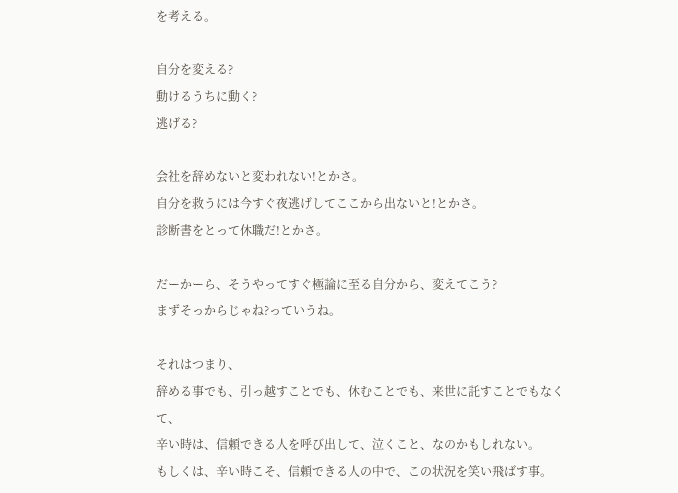を考える。

自分を変える?
動けるうちに動く?
逃げる?

会社を辞めないと変われない!とかさ。
自分を救うには今すぐ夜逃げしてここから出ないと!とかさ。
診断書をとって休職だ!とかさ。

だーかーら、そうやってすぐ極論に至る自分から、変えてこう?
まずそっからじゃね?っていうね。

それはつまり、
辞める事でも、引っ越すことでも、休むことでも、来世に託すことでもなくて、
辛い時は、信頼できる人を呼び出して、泣くこと、なのかもしれない。
もしくは、辛い時こそ、信頼できる人の中で、この状況を笑い飛ばす事。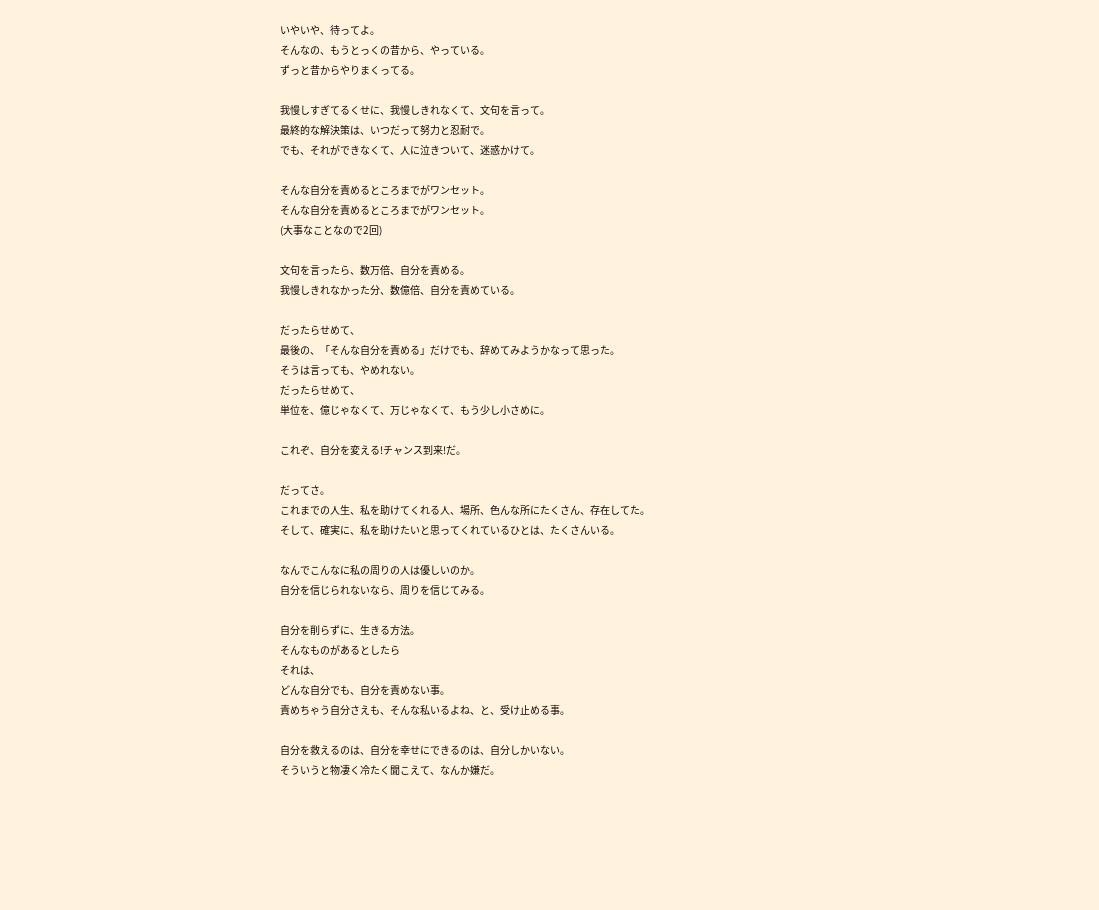いやいや、待ってよ。
そんなの、もうとっくの昔から、やっている。
ずっと昔からやりまくってる。

我慢しすぎてるくせに、我慢しきれなくて、文句を言って。
最終的な解決策は、いつだって努力と忍耐で。
でも、それができなくて、人に泣きついて、迷惑かけて。

そんな自分を責めるところまでがワンセット。
そんな自分を責めるところまでがワンセット。
(大事なことなので2回)

文句を言ったら、数万倍、自分を責める。
我慢しきれなかった分、数億倍、自分を責めている。

だったらせめて、
最後の、「そんな自分を責める」だけでも、辞めてみようかなって思った。
そうは言っても、やめれない。
だったらせめて、
単位を、億じゃなくて、万じゃなくて、もう少し小さめに。

これぞ、自分を変える!チャンス到来!だ。

だってさ。
これまでの人生、私を助けてくれる人、場所、色んな所にたくさん、存在してた。
そして、確実に、私を助けたいと思ってくれているひとは、たくさんいる。

なんでこんなに私の周りの人は優しいのか。
自分を信じられないなら、周りを信じてみる。

自分を削らずに、生きる方法。
そんなものがあるとしたら
それは、
どんな自分でも、自分を責めない事。
責めちゃう自分さえも、そんな私いるよね、と、受け止める事。

自分を救えるのは、自分を幸せにできるのは、自分しかいない。
そういうと物凄く冷たく聞こえて、なんか嫌だ。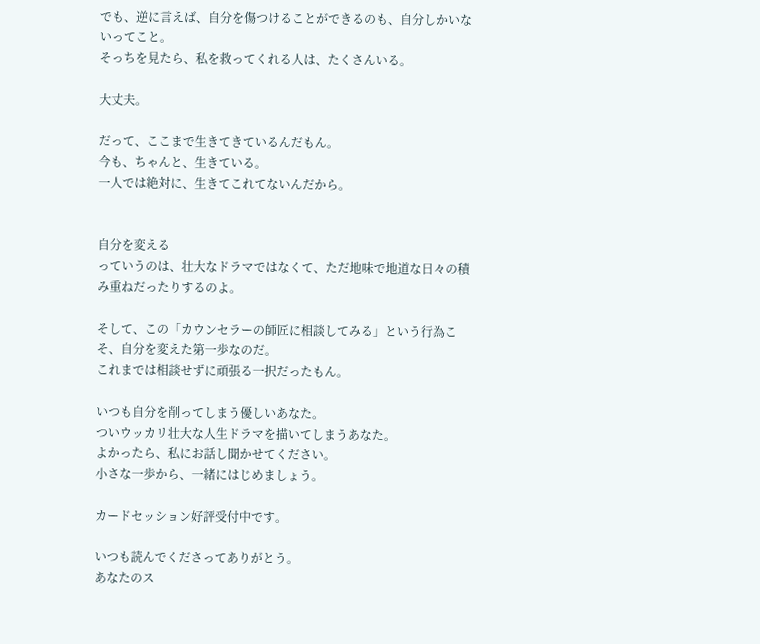でも、逆に言えば、自分を傷つけることができるのも、自分しかいないってこと。
そっちを見たら、私を救ってくれる人は、たくさんいる。

大丈夫。

だって、ここまで生きてきているんだもん。
今も、ちゃんと、生きている。
一人では絶対に、生きてこれてないんだから。


自分を変える
っていうのは、壮大なドラマではなくて、ただ地味で地道な日々の積み重ねだったりするのよ。

そして、この「カウンセラーの師匠に相談してみる」という行為こそ、自分を変えた第一歩なのだ。
これまでは相談せずに頑張る一択だったもん。

いつも自分を削ってしまう優しいあなた。
ついウッカリ壮大な人生ドラマを描いてしまうあなた。
よかったら、私にお話し聞かせてください。
小さな一歩から、一緒にはじめましょう。

カードセッション好評受付中です。

いつも読んでくださってありがとう。
あなたのス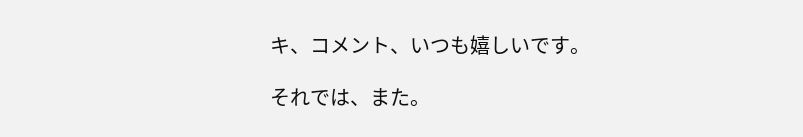キ、コメント、いつも嬉しいです。

それでは、また。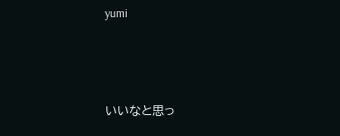yumi



いいなと思っ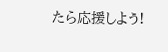たら応援しよう!